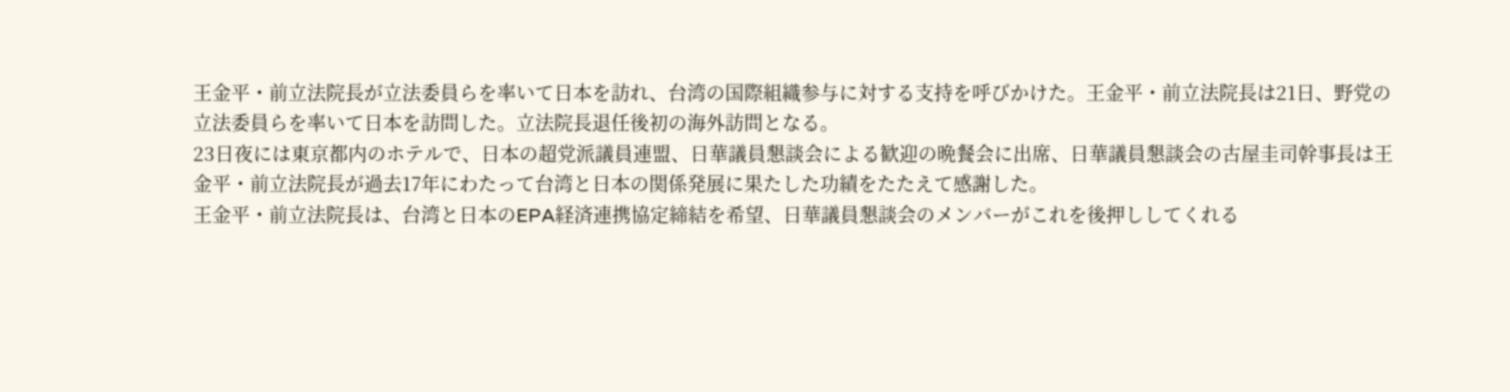王金平・前立法院長が立法委員らを率いて日本を訪れ、台湾の国際組織参与に対する支持を呼びかけた。王金平・前立法院長は21日、野党の立法委員らを率いて日本を訪問した。立法院長退任後初の海外訪問となる。
23日夜には東京都内のホテルで、日本の超党派議員連盟、日華議員懇談会による歓迎の晩餐会に出席、日華議員懇談会の古屋圭司幹事長は王金平・前立法院長が過去17年にわたって台湾と日本の関係発展に果たした功績をたたえて感謝した。
王金平・前立法院長は、台湾と日本のEPA経済連携協定締結を希望、日華議員懇談会のメンバーがこれを後押ししてくれる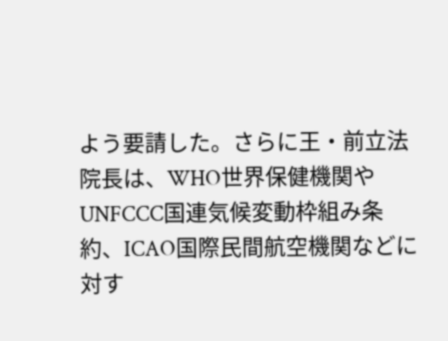よう要請した。さらに王・前立法院長は、WHO世界保健機関やUNFCCC国連気候変動枠組み条約、ICAO国際民間航空機関などに対す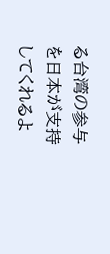る台湾の参与を日本が支持してくれるよ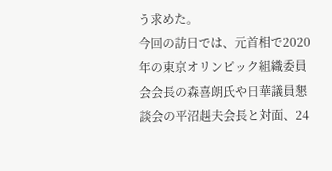う求めた。
今回の訪日では、元首相で2020年の東京オリンピック組織委員会会長の森喜朗氏や日華議員懇談会の平沼赳夫会長と対面、24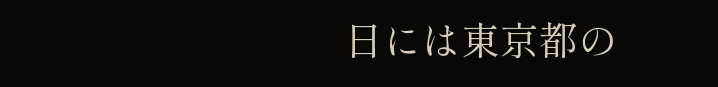日には東京都の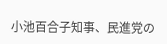小池百合子知事、民進党の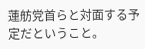蓮舫党首らと対面する予定だということ。